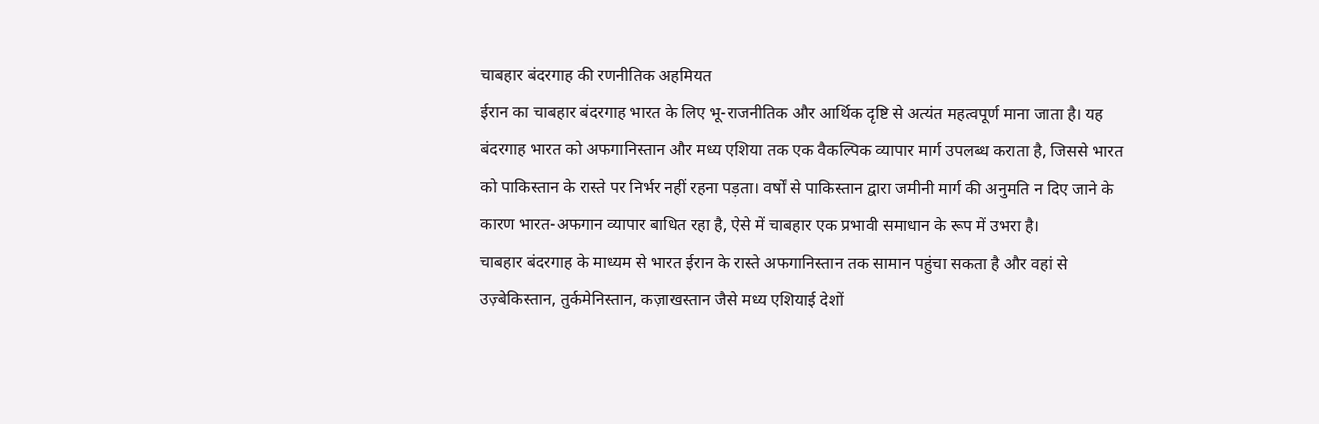चाबहार बंदरगाह की रणनीतिक अहमियत
ईरान का चाबहार बंदरगाह भारत के लिए भू-राजनीतिक और आर्थिक दृष्टि से अत्यंत महत्वपूर्ण माना जाता है। यह बंदरगाह भारत को अफगानिस्तान और मध्य एशिया तक एक वैकल्पिक व्यापार मार्ग उपलब्ध कराता है, जिससे भारत को पाकिस्तान के रास्ते पर निर्भर नहीं रहना पड़ता। वर्षों से पाकिस्तान द्वारा जमीनी मार्ग की अनुमति न दिए जाने के कारण भारत-अफगान व्यापार बाधित रहा है, ऐसे में चाबहार एक प्रभावी समाधान के रूप में उभरा है।
चाबहार बंदरगाह के माध्यम से भारत ईरान के रास्ते अफगानिस्तान तक सामान पहुंचा सकता है और वहां से उज़्बेकिस्तान, तुर्कमेनिस्तान, कज़ाखस्तान जैसे मध्य एशियाई देशों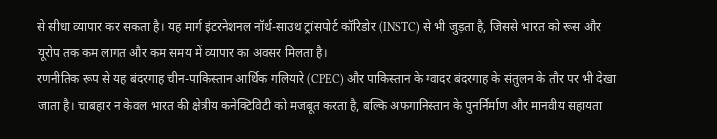से सीधा व्यापार कर सकता है। यह मार्ग इंटरनेशनल नॉर्थ-साउथ ट्रांसपोर्ट कॉरिडोर (INSTC) से भी जुड़ता है, जिससे भारत को रूस और यूरोप तक कम लागत और कम समय में व्यापार का अवसर मिलता है।
रणनीतिक रूप से यह बंदरगाह चीन-पाकिस्तान आर्थिक गलियारे (CPEC) और पाकिस्तान के ग्वादर बंदरगाह के संतुलन के तौर पर भी देखा जाता है। चाबहार न केवल भारत की क्षेत्रीय कनेक्टिविटी को मजबूत करता है, बल्कि अफगानिस्तान के पुनर्निर्माण और मानवीय सहायता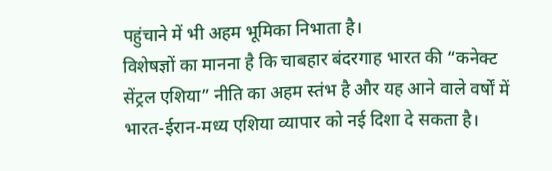पहुंचाने में भी अहम भूमिका निभाता है।
विशेषज्ञों का मानना है कि चाबहार बंदरगाह भारत की “कनेक्ट सेंट्रल एशिया” नीति का अहम स्तंभ है और यह आने वाले वर्षों में भारत-ईरान-मध्य एशिया व्यापार को नई दिशा दे सकता है।